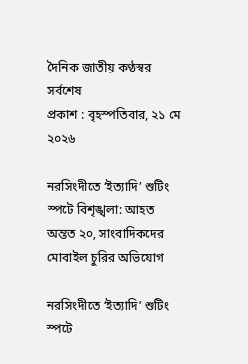দৈনিক জাতীয় কণ্ঠস্বর
সর্বশেষ
প্রকাশ : বৃহস্পতিবার, ২১ মে ২০২৬

নরসিংদীতে ‘ইত্যাদি’ শুটিং স্পটে বিশৃঙ্খলা: আহত অন্তত ২০, সাংবাদিকদের মোবাইল চুরির অভিযোগ

নরসিংদীতে ‘ইত্যাদি’ শুটিং স্পটে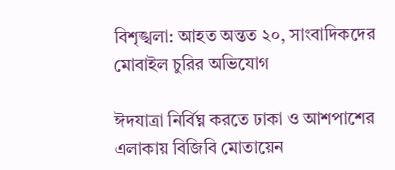বিশৃঙ্খলা: আহত অন্তত ২০, সাংবাদিকদের মোবাইল চুরির অভিযোগ

ঈদযাত্রা নির্বিঘ্ন করতে ঢাকা ও আশপাশের এলাকায় বিজিবি মোতায়েন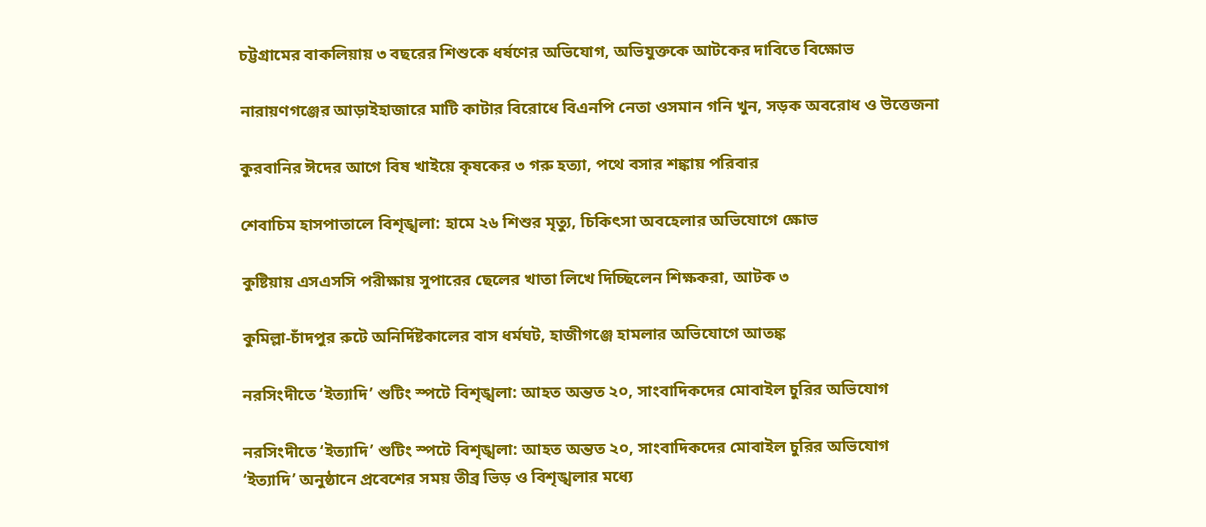চট্টগ্রামের বাকলিয়ায় ৩ বছরের শিশুকে ধর্ষণের অভিযোগ, অভিযুক্তকে আটকের দাবিতে বিক্ষোভ

নারায়ণগঞ্জের আড়াইহাজারে মাটি কাটার বিরোধে বিএনপি নেতা ওসমান গনি খুন, সড়ক অবরোধ ও উত্তেজনা

কুরবানির ঈদের আগে বিষ খাইয়ে কৃষকের ৩ গরু হত্যা, পথে বসার শঙ্কায় পরিবার

শেবাচিম হাসপাতালে বিশৃঙ্খলা: হামে ২৬ শিশুর মৃত্যু, চিকিৎসা অবহেলার অভিযোগে ক্ষোভ

কুষ্টিয়ায় এসএসসি পরীক্ষায় সুপারের ছেলের খাতা লিখে দিচ্ছিলেন শিক্ষকরা, আটক ৩

কুমিল্লা-চাঁদপুর রুটে অনির্দিষ্টকালের বাস ধর্মঘট, হাজীগঞ্জে হামলার অভিযোগে আতঙ্ক

নরসিংদীতে ‘ইত্যাদি’ শুটিং স্পটে বিশৃঙ্খলা: আহত অন্তত ২০, সাংবাদিকদের মোবাইল চুরির অভিযোগ

নরসিংদীতে ‘ইত্যাদি’ শুটিং স্পটে বিশৃঙ্খলা: আহত অন্তত ২০, সাংবাদিকদের মোবাইল চুরির অভিযোগ
‘ইত্যাদি’ অনুষ্ঠানে প্রবেশের সময় তীব্র ভিড় ও বিশৃঙ্খলার মধ্যে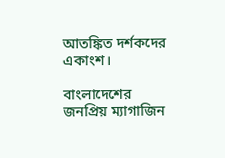আতঙ্কিত দর্শকদের একাংশ।

বাংলাদেশের জনপ্রিয় ম্যাগাজিন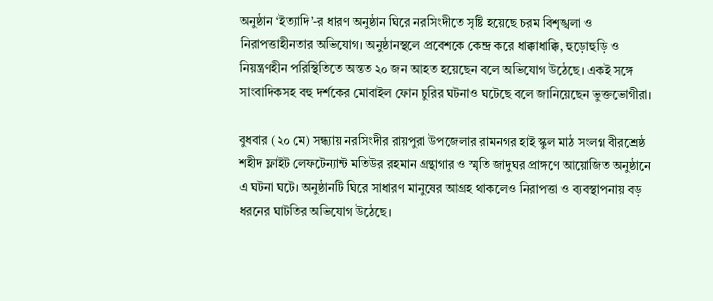অনুষ্ঠান ‘ইত্যাদি’-র ধারণ অনুষ্ঠান ঘিরে নরসিংদীতে সৃষ্টি হয়েছে চরম বিশৃঙ্খলা ও নিরাপত্তাহীনতার অভিযোগ। অনুষ্ঠানস্থলে প্রবেশকে কেন্দ্র করে ধাক্কাধাক্কি, হুড়োহুড়ি ও নিয়ন্ত্রণহীন পরিস্থিতিতে অন্তত ২০ জন আহত হয়েছেন বলে অভিযোগ উঠেছে। একই সঙ্গে সাংবাদিকসহ বহু দর্শকের মোবাইল ফোন চুরির ঘটনাও ঘটেছে বলে জানিয়েছেন ভুক্তভোগীরা।

বুধবার (২০ মে) সন্ধ্যায় নরসিংদীর রায়পুরা উপজেলার রামনগর হাই স্কুল মাঠ সংলগ্ন বীরশ্রেষ্ঠ শহীদ ফ্লাইট লেফটেন্যান্ট মতিউর রহমান গ্রন্থাগার ও স্মৃতি জাদুঘর প্রাঙ্গণে আয়োজিত অনুষ্ঠানে এ ঘটনা ঘটে। অনুষ্ঠানটি ঘিরে সাধারণ মানুষের আগ্রহ থাকলেও নিরাপত্তা ও ব্যবস্থাপনায় বড় ধরনের ঘাটতির অভিযোগ উঠেছে।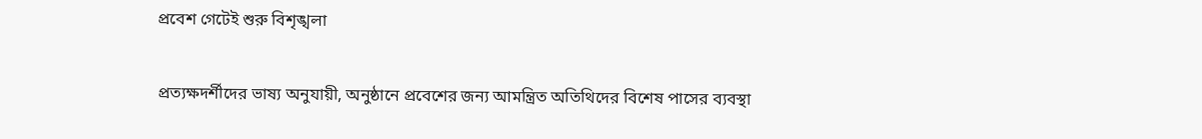প্রবেশ গেটেই শুরু বিশৃঙ্খলা

প্রত্যক্ষদর্শীদের ভাষ্য অনুযায়ী, অনুষ্ঠানে প্রবেশের জন্য আমন্ত্রিত অতিথিদের বিশেষ পাসের ব্যবস্থা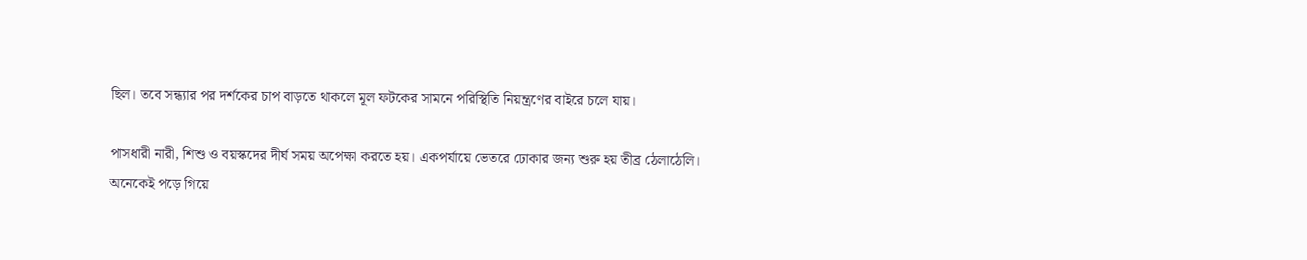ছিল। তবে সন্ধ্যার পর দর্শকের চাপ বাড়তে থাকলে মূল ফটকের সামনে পরিস্থিতি নিয়ন্ত্রণের বাইরে চলে যায়।

পাসধারী নারী, শিশু ও বয়স্কদের দীর্ঘ সময় অপেক্ষা করতে হয়। একপর্যায়ে ভেতরে ঢোকার জন্য শুরু হয় তীব্র ঠেলাঠেলি। অনেকেই পড়ে গিয়ে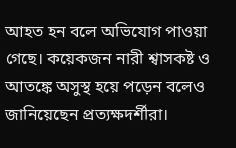আহত হন বলে অভিযোগ পাওয়া গেছে। কয়েকজন নারী শ্বাসকষ্ট ও আতঙ্কে অসুস্থ হয়ে পড়েন বলেও জানিয়েছেন প্রত্যক্ষদর্শীরা।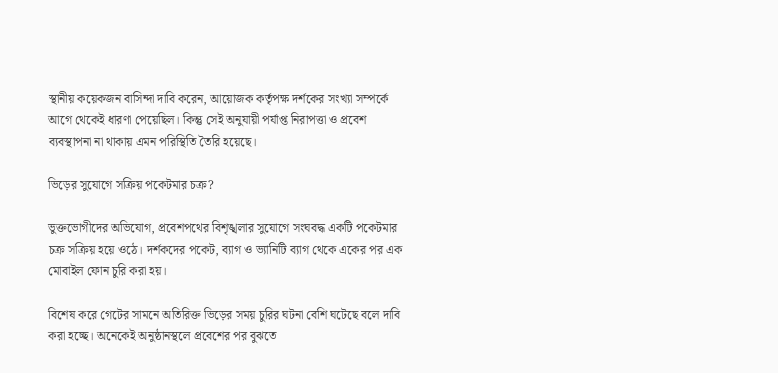স্থানীয় কয়েকজন বাসিন্দা দাবি করেন, আয়োজক কর্তৃপক্ষ দর্শকের সংখ্যা সম্পর্কে আগে থেকেই ধারণা পেয়েছিল। কিন্তু সেই অনুযায়ী পর্যাপ্ত নিরাপত্তা ও প্রবেশ ব্যবস্থাপনা না থাকায় এমন পরিস্থিতি তৈরি হয়েছে।

ভিড়ের সুযোগে সক্রিয় পকেটমার চক্র?

ভুক্তভোগীদের অভিযোগ, প্রবেশপথের বিশৃঙ্খলার সুযোগে সংঘবদ্ধ একটি পকেটমার চক্র সক্রিয় হয়ে ওঠে। দর্শকদের পকেট, ব্যাগ ও ভ্যানিটি ব্যাগ থেকে একের পর এক মোবাইল ফোন চুরি করা হয়।

বিশেষ করে গেটের সামনে অতিরিক্ত ভিড়ের সময় চুরির ঘটনা বেশি ঘটেছে বলে দাবি করা হচ্ছে। অনেকেই অনুষ্ঠানস্থলে প্রবেশের পর বুঝতে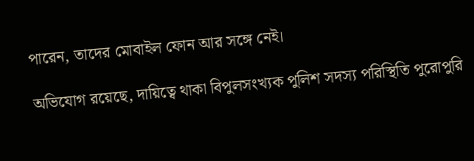পারেন, তাদের মোবাইল ফোন আর সঙ্গে নেই।

অভিযোগ রয়েছে, দায়িত্বে থাকা বিপুলসংখ্যক পুলিশ সদস্য পরিস্থিতি পুরোপুরি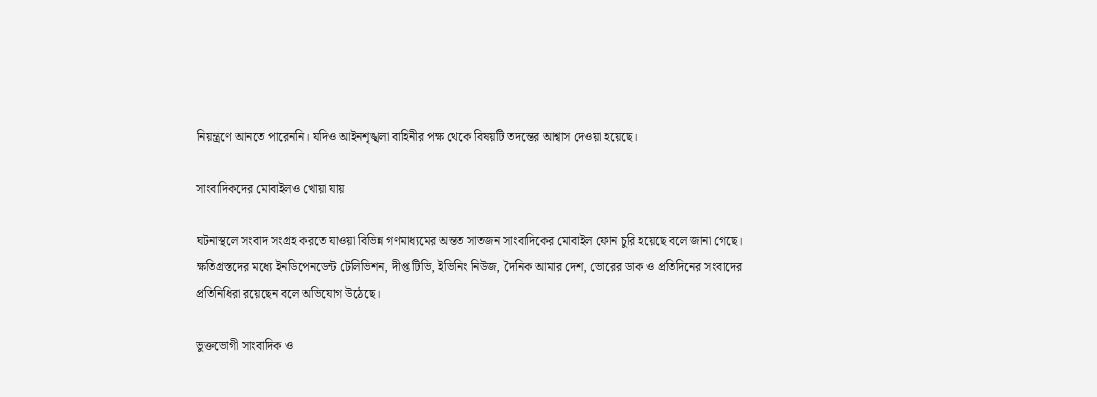নিয়ন্ত্রণে আনতে পারেননি। যদিও আইনশৃঙ্খলা বাহিনীর পক্ষ থেকে বিষয়টি তদন্তের আশ্বাস দেওয়া হয়েছে।

সাংবাদিকদের মোবাইলও খোয়া যায়

ঘটনাস্থলে সংবাদ সংগ্রহ করতে যাওয়া বিভিন্ন গণমাধ্যমের অন্তত সাতজন সাংবাদিকের মোবাইল ফোন চুরি হয়েছে বলে জানা গেছে। ক্ষতিগ্রস্তদের মধ্যে ইনডিপেনডেন্ট টেলিভিশন, দীপ্ত টিভি, ইভিনিং নিউজ, দৈনিক আমার দেশ, ভোরের ডাক ও প্রতিদিনের সংবাদের প্রতিনিধিরা রয়েছেন বলে অভিযোগ উঠেছে।

ভুক্তভোগী সাংবাদিক ও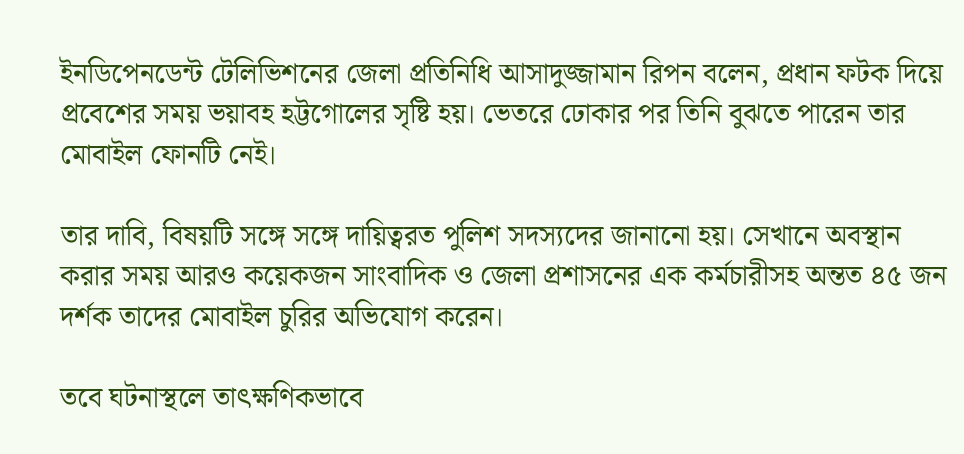ইনডিপেনডেন্ট টেলিভিশনের জেলা প্রতিনিধি আসাদুজ্জামান রিপন বলেন, প্রধান ফটক দিয়ে প্রবেশের সময় ভয়াবহ হট্টগোলের সৃষ্টি হয়। ভেতরে ঢোকার পর তিনি বুঝতে পারেন তার মোবাইল ফোনটি নেই।

তার দাবি, বিষয়টি সঙ্গে সঙ্গে দায়িত্বরত পুলিশ সদস্যদের জানানো হয়। সেখানে অবস্থান করার সময় আরও কয়েকজন সাংবাদিক ও জেলা প্রশাসনের এক কর্মচারীসহ অন্তত ৪৫ জন দর্শক তাদের মোবাইল চুরির অভিযোগ করেন।

তবে ঘটনাস্থলে তাৎক্ষণিকভাবে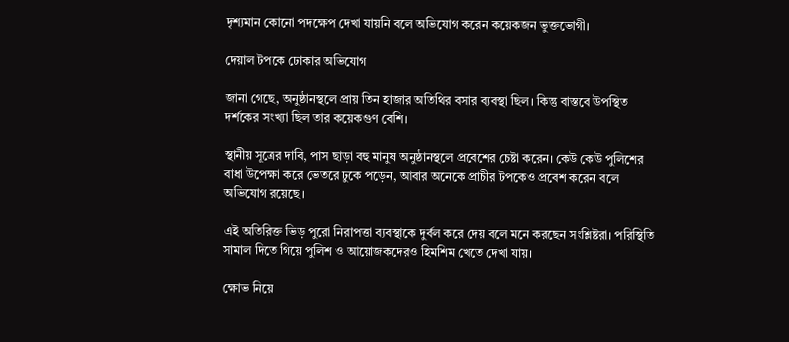দৃশ্যমান কোনো পদক্ষেপ দেখা যায়নি বলে অভিযোগ করেন কয়েকজন ভুক্তভোগী।

দেয়াল টপকে ঢোকার অভিযোগ

জানা গেছে, অনুষ্ঠানস্থলে প্রায় তিন হাজার অতিথির বসার ব্যবস্থা ছিল। কিন্তু বাস্তবে উপস্থিত দর্শকের সংখ্যা ছিল তার কয়েকগুণ বেশি।

স্থানীয় সূত্রের দাবি, পাস ছাড়া বহু মানুষ অনুষ্ঠানস্থলে প্রবেশের চেষ্টা করেন। কেউ কেউ পুলিশের বাধা উপেক্ষা করে ভেতরে ঢুকে পড়েন, আবার অনেকে প্রাচীর টপকেও প্রবেশ করেন বলে অভিযোগ রয়েছে।

এই অতিরিক্ত ভিড় পুরো নিরাপত্তা ব্যবস্থাকে দুর্বল করে দেয় বলে মনে করছেন সংশ্লিষ্টরা। পরিস্থিতি সামাল দিতে গিয়ে পুলিশ ও আয়োজকদেরও হিমশিম খেতে দেখা যায়।

ক্ষোভ নিয়ে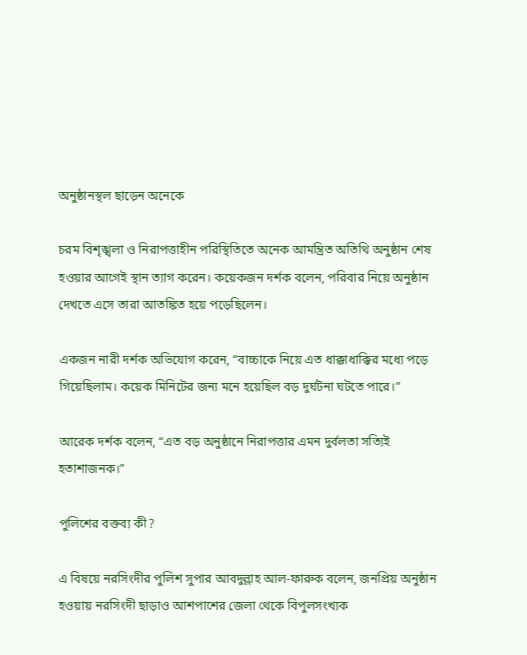অনুষ্ঠানস্থল ছাড়েন অনেকে

চরম বিশৃঙ্খলা ও নিরাপত্তাহীন পরিস্থিতিতে অনেক আমন্ত্রিত অতিথি অনুষ্ঠান শেষ হওয়ার আগেই স্থান ত্যাগ করেন। কয়েকজন দর্শক বলেন, পরিবার নিয়ে অনুষ্ঠান দেখতে এসে তারা আতঙ্কিত হয়ে পড়েছিলেন।

একজন নারী দর্শক অভিযোগ করেন, “বাচ্চাকে নিয়ে এত ধাক্কাধাক্কির মধ্যে পড়ে গিয়েছিলাম। কয়েক মিনিটের জন্য মনে হয়েছিল বড় দুর্ঘটনা ঘটতে পারে।”

আরেক দর্শক বলেন, “এত বড় অনুষ্ঠানে নিরাপত্তার এমন দুর্বলতা সত্যিই হতাশাজনক।”

পুলিশের বক্তব্য কী?

এ বিষয়ে নরসিংদীর পুলিশ সুপার আবদুল্লাহ আল-ফারুক বলেন, জনপ্রিয় অনুষ্ঠান হওয়ায় নরসিংদী ছাড়াও আশপাশের জেলা থেকে বিপুলসংখ্যক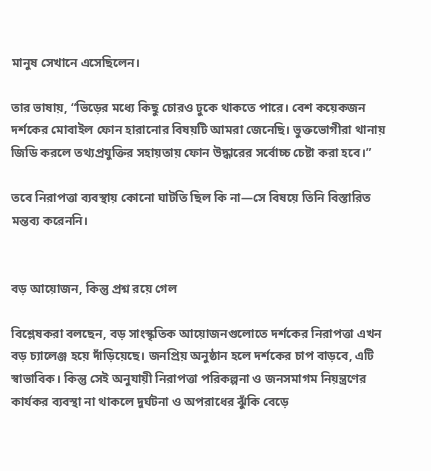মানুষ সেখানে এসেছিলেন।

তার ভাষায়, “ভিড়ের মধ্যে কিছু চোরও ঢুকে থাকতে পারে। বেশ কয়েকজন দর্শকের মোবাইল ফোন হারানোর বিষয়টি আমরা জেনেছি। ভুক্তভোগীরা থানায় জিডি করলে তথ্যপ্রযুক্তির সহায়তায় ফোন উদ্ধারের সর্বোচ্চ চেষ্টা করা হবে।”

তবে নিরাপত্তা ব্যবস্থায় কোনো ঘাটতি ছিল কি না—সে বিষয়ে তিনি বিস্তারিত মন্তব্য করেননি।


বড় আয়োজন, কিন্তু প্রশ্ন রয়ে গেল

বিশ্লেষকরা বলছেন, বড় সাংস্কৃতিক আয়োজনগুলোতে দর্শকের নিরাপত্তা এখন বড় চ্যালেঞ্জ হয়ে দাঁড়িয়েছে। জনপ্রিয় অনুষ্ঠান হলে দর্শকের চাপ বাড়বে, এটি স্বাভাবিক। কিন্তু সেই অনুযায়ী নিরাপত্তা পরিকল্পনা ও জনসমাগম নিয়ন্ত্রণের কার্যকর ব্যবস্থা না থাকলে দুর্ঘটনা ও অপরাধের ঝুঁকি বেড়ে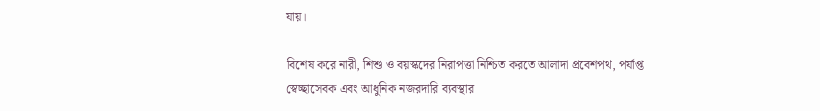যায়।

বিশেষ করে নারী, শিশু ও বয়স্কদের নিরাপত্তা নিশ্চিত করতে আলাদা প্রবেশপথ, পর্যাপ্ত স্বেচ্ছাসেবক এবং আধুনিক নজরদারি ব্যবস্থার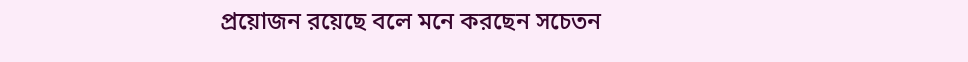প্রয়োজন রয়েছে বলে মনে করছেন সচেতন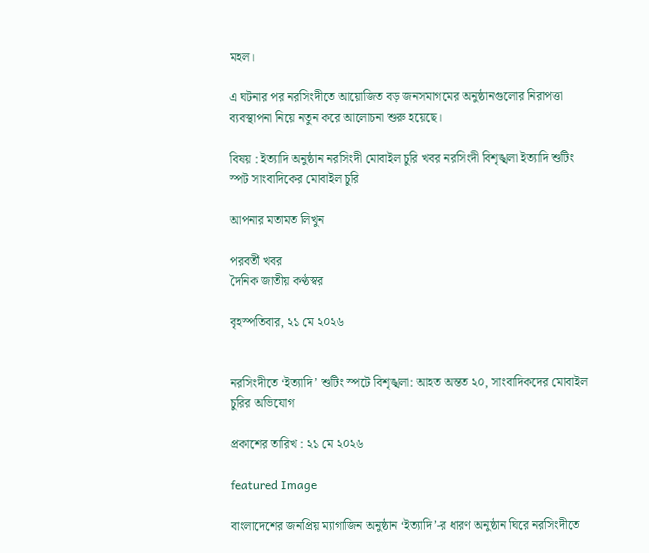মহল।

এ ঘটনার পর নরসিংদীতে আয়োজিত বড় জনসমাগমের অনুষ্ঠানগুলোর নিরাপত্তা ব্যবস্থাপনা নিয়ে নতুন করে আলোচনা শুরু হয়েছে।

বিষয় : ইত্যাদি অনুষ্ঠান নরসিংদী মোবাইল চুরি খবর নরসিংদী বিশৃঙ্খলা ইত্যাদি শুটিং স্পট সাংবাদিকের মোবাইল চুরি

আপনার মতামত লিখুন

পরবর্তী খবর
দৈনিক জাতীয় কণ্ঠস্বর

বৃহস্পতিবার, ২১ মে ২০২৬


নরসিংদীতে ‘ইত্যাদি’ শুটিং স্পটে বিশৃঙ্খলা: আহত অন্তত ২০, সাংবাদিকদের মোবাইল চুরির অভিযোগ

প্রকাশের তারিখ : ২১ মে ২০২৬

featured Image

বাংলাদেশের জনপ্রিয় ম্যাগাজিন অনুষ্ঠান ‘ইত্যাদি’-র ধারণ অনুষ্ঠান ঘিরে নরসিংদীতে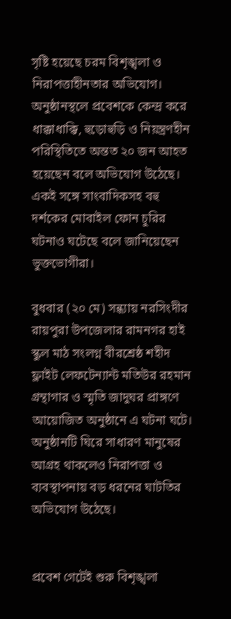সৃষ্টি হয়েছে চরম বিশৃঙ্খলা ও নিরাপত্তাহীনতার অভিযোগ। অনুষ্ঠানস্থলে প্রবেশকে কেন্দ্র করে ধাক্কাধাক্কি, হুড়োহুড়ি ও নিয়ন্ত্রণহীন পরিস্থিতিতে অন্তত ২০ জন আহত হয়েছেন বলে অভিযোগ উঠেছে। একই সঙ্গে সাংবাদিকসহ বহু দর্শকের মোবাইল ফোন চুরির ঘটনাও ঘটেছে বলে জানিয়েছেন ভুক্তভোগীরা।

বুধবার (২০ মে) সন্ধ্যায় নরসিংদীর রায়পুরা উপজেলার রামনগর হাই স্কুল মাঠ সংলগ্ন বীরশ্রেষ্ঠ শহীদ ফ্লাইট লেফটেন্যান্ট মতিউর রহমান গ্রন্থাগার ও স্মৃতি জাদুঘর প্রাঙ্গণে আয়োজিত অনুষ্ঠানে এ ঘটনা ঘটে। অনুষ্ঠানটি ঘিরে সাধারণ মানুষের আগ্রহ থাকলেও নিরাপত্তা ও ব্যবস্থাপনায় বড় ধরনের ঘাটতির অভিযোগ উঠেছে।


প্রবেশ গেটেই শুরু বিশৃঙ্খলা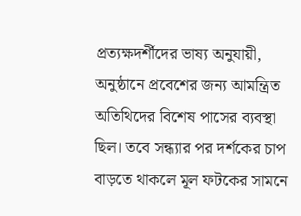প্রত্যক্ষদর্শীদের ভাষ্য অনুযায়ী, অনুষ্ঠানে প্রবেশের জন্য আমন্ত্রিত অতিথিদের বিশেষ পাসের ব্যবস্থা ছিল। তবে সন্ধ্যার পর দর্শকের চাপ বাড়তে থাকলে মূল ফটকের সামনে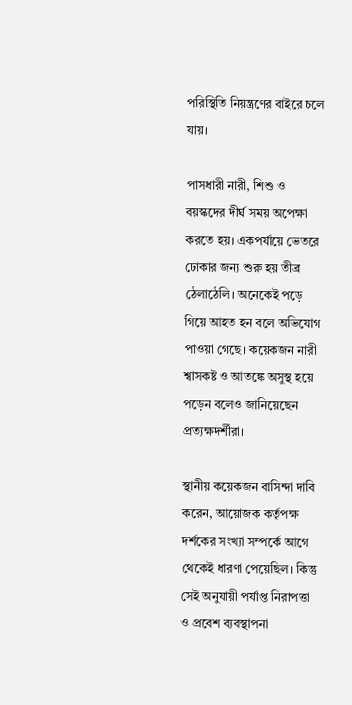পরিস্থিতি নিয়ন্ত্রণের বাইরে চলে যায়।

পাসধারী নারী, শিশু ও বয়স্কদের দীর্ঘ সময় অপেক্ষা করতে হয়। একপর্যায়ে ভেতরে ঢোকার জন্য শুরু হয় তীব্র ঠেলাঠেলি। অনেকেই পড়ে গিয়ে আহত হন বলে অভিযোগ পাওয়া গেছে। কয়েকজন নারী শ্বাসকষ্ট ও আতঙ্কে অসুস্থ হয়ে পড়েন বলেও জানিয়েছেন প্রত্যক্ষদর্শীরা।

স্থানীয় কয়েকজন বাসিন্দা দাবি করেন, আয়োজক কর্তৃপক্ষ দর্শকের সংখ্যা সম্পর্কে আগে থেকেই ধারণা পেয়েছিল। কিন্তু সেই অনুযায়ী পর্যাপ্ত নিরাপত্তা ও প্রবেশ ব্যবস্থাপনা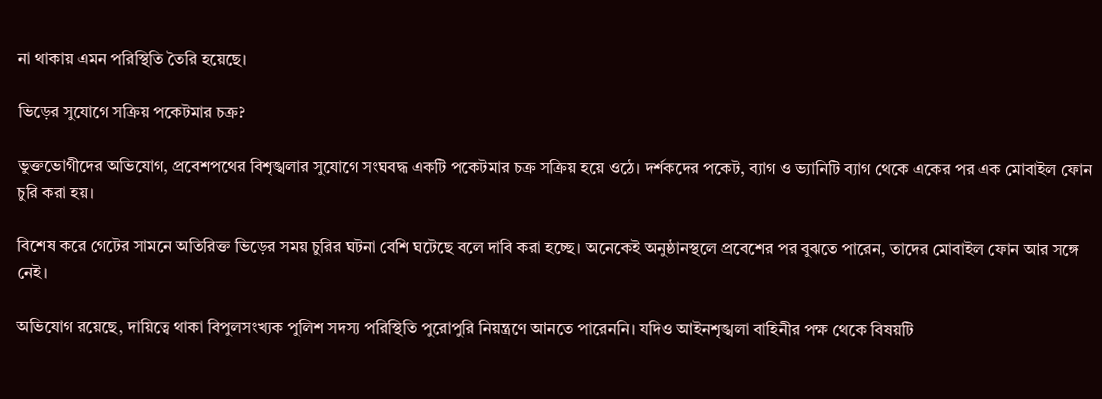না থাকায় এমন পরিস্থিতি তৈরি হয়েছে।

ভিড়ের সুযোগে সক্রিয় পকেটমার চক্র?

ভুক্তভোগীদের অভিযোগ, প্রবেশপথের বিশৃঙ্খলার সুযোগে সংঘবদ্ধ একটি পকেটমার চক্র সক্রিয় হয়ে ওঠে। দর্শকদের পকেট, ব্যাগ ও ভ্যানিটি ব্যাগ থেকে একের পর এক মোবাইল ফোন চুরি করা হয়।

বিশেষ করে গেটের সামনে অতিরিক্ত ভিড়ের সময় চুরির ঘটনা বেশি ঘটেছে বলে দাবি করা হচ্ছে। অনেকেই অনুষ্ঠানস্থলে প্রবেশের পর বুঝতে পারেন, তাদের মোবাইল ফোন আর সঙ্গে নেই।

অভিযোগ রয়েছে, দায়িত্বে থাকা বিপুলসংখ্যক পুলিশ সদস্য পরিস্থিতি পুরোপুরি নিয়ন্ত্রণে আনতে পারেননি। যদিও আইনশৃঙ্খলা বাহিনীর পক্ষ থেকে বিষয়টি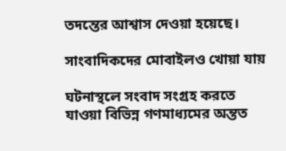তদন্তের আশ্বাস দেওয়া হয়েছে।

সাংবাদিকদের মোবাইলও খোয়া যায়

ঘটনাস্থলে সংবাদ সংগ্রহ করতে যাওয়া বিভিন্ন গণমাধ্যমের অন্তত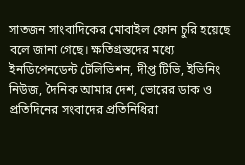সাতজন সাংবাদিকের মোবাইল ফোন চুরি হয়েছে বলে জানা গেছে। ক্ষতিগ্রস্তদের মধ্যে ইনডিপেনডেন্ট টেলিভিশন, দীপ্ত টিভি, ইভিনিং নিউজ, দৈনিক আমার দেশ, ভোরের ডাক ও প্রতিদিনের সংবাদের প্রতিনিধিরা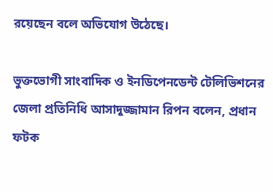রয়েছেন বলে অভিযোগ উঠেছে।

ভুক্তভোগী সাংবাদিক ও ইনডিপেনডেন্ট টেলিভিশনের জেলা প্রতিনিধি আসাদুজ্জামান রিপন বলেন, প্রধান ফটক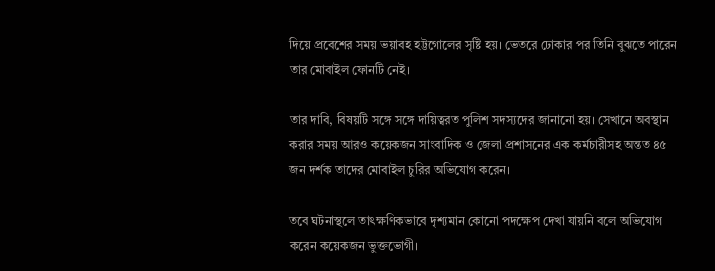দিয়ে প্রবেশের সময় ভয়াবহ হট্টগোলের সৃষ্টি হয়। ভেতরে ঢোকার পর তিনি বুঝতে পারেন তার মোবাইল ফোনটি নেই।

তার দাবি, বিষয়টি সঙ্গে সঙ্গে দায়িত্বরত পুলিশ সদস্যদের জানানো হয়। সেখানে অবস্থান করার সময় আরও কয়েকজন সাংবাদিক ও জেলা প্রশাসনের এক কর্মচারীসহ অন্তত ৪৫ জন দর্শক তাদের মোবাইল চুরির অভিযোগ করেন।

তবে ঘটনাস্থলে তাৎক্ষণিকভাবে দৃশ্যমান কোনো পদক্ষেপ দেখা যায়নি বলে অভিযোগ করেন কয়েকজন ভুক্তভোগী।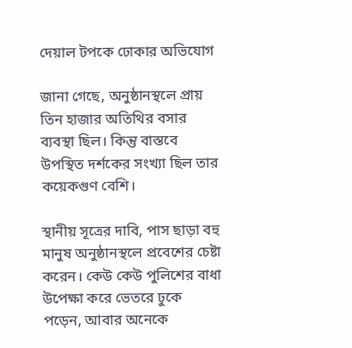দেয়াল টপকে ঢোকার অভিযোগ

জানা গেছে, অনুষ্ঠানস্থলে প্রায় তিন হাজার অতিথির বসার ব্যবস্থা ছিল। কিন্তু বাস্তবে উপস্থিত দর্শকের সংখ্যা ছিল তার কয়েকগুণ বেশি।

স্থানীয় সূত্রের দাবি, পাস ছাড়া বহু মানুষ অনুষ্ঠানস্থলে প্রবেশের চেষ্টা করেন। কেউ কেউ পুলিশের বাধা উপেক্ষা করে ভেতরে ঢুকে পড়েন, আবার অনেকে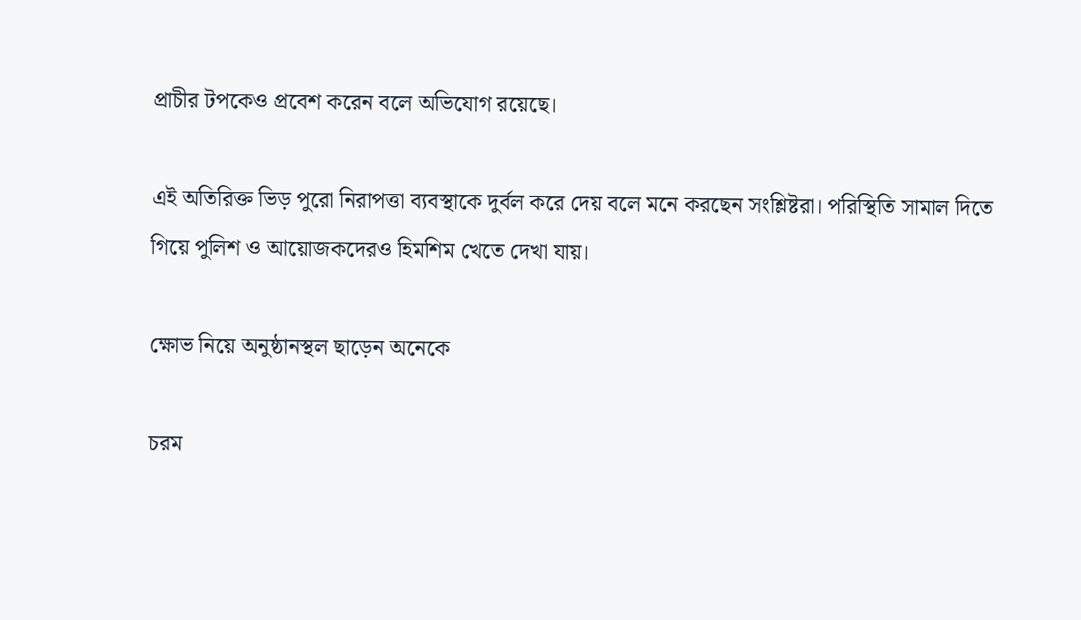প্রাচীর টপকেও প্রবেশ করেন বলে অভিযোগ রয়েছে।

এই অতিরিক্ত ভিড় পুরো নিরাপত্তা ব্যবস্থাকে দুর্বল করে দেয় বলে মনে করছেন সংশ্লিষ্টরা। পরিস্থিতি সামাল দিতে গিয়ে পুলিশ ও আয়োজকদেরও হিমশিম খেতে দেখা যায়।

ক্ষোভ নিয়ে অনুষ্ঠানস্থল ছাড়েন অনেকে

চরম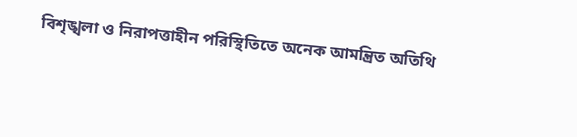বিশৃঙ্খলা ও নিরাপত্তাহীন পরিস্থিতিতে অনেক আমন্ত্রিত অতিথি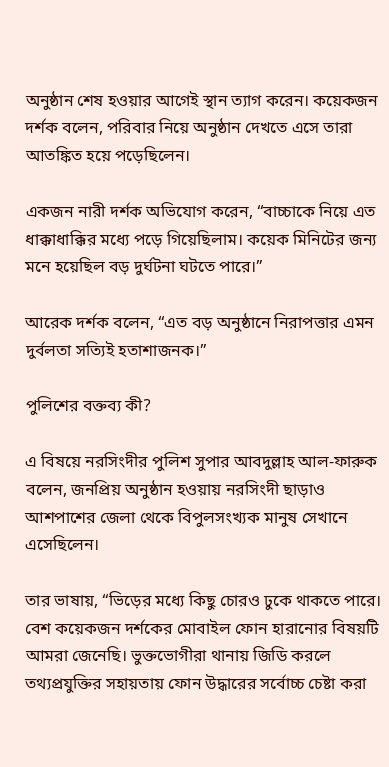অনুষ্ঠান শেষ হওয়ার আগেই স্থান ত্যাগ করেন। কয়েকজন দর্শক বলেন, পরিবার নিয়ে অনুষ্ঠান দেখতে এসে তারা আতঙ্কিত হয়ে পড়েছিলেন।

একজন নারী দর্শক অভিযোগ করেন, “বাচ্চাকে নিয়ে এত ধাক্কাধাক্কির মধ্যে পড়ে গিয়েছিলাম। কয়েক মিনিটের জন্য মনে হয়েছিল বড় দুর্ঘটনা ঘটতে পারে।”

আরেক দর্শক বলেন, “এত বড় অনুষ্ঠানে নিরাপত্তার এমন দুর্বলতা সত্যিই হতাশাজনক।”

পুলিশের বক্তব্য কী?

এ বিষয়ে নরসিংদীর পুলিশ সুপার আবদুল্লাহ আল-ফারুক বলেন, জনপ্রিয় অনুষ্ঠান হওয়ায় নরসিংদী ছাড়াও আশপাশের জেলা থেকে বিপুলসংখ্যক মানুষ সেখানে এসেছিলেন।

তার ভাষায়, “ভিড়ের মধ্যে কিছু চোরও ঢুকে থাকতে পারে। বেশ কয়েকজন দর্শকের মোবাইল ফোন হারানোর বিষয়টি আমরা জেনেছি। ভুক্তভোগীরা থানায় জিডি করলে তথ্যপ্রযুক্তির সহায়তায় ফোন উদ্ধারের সর্বোচ্চ চেষ্টা করা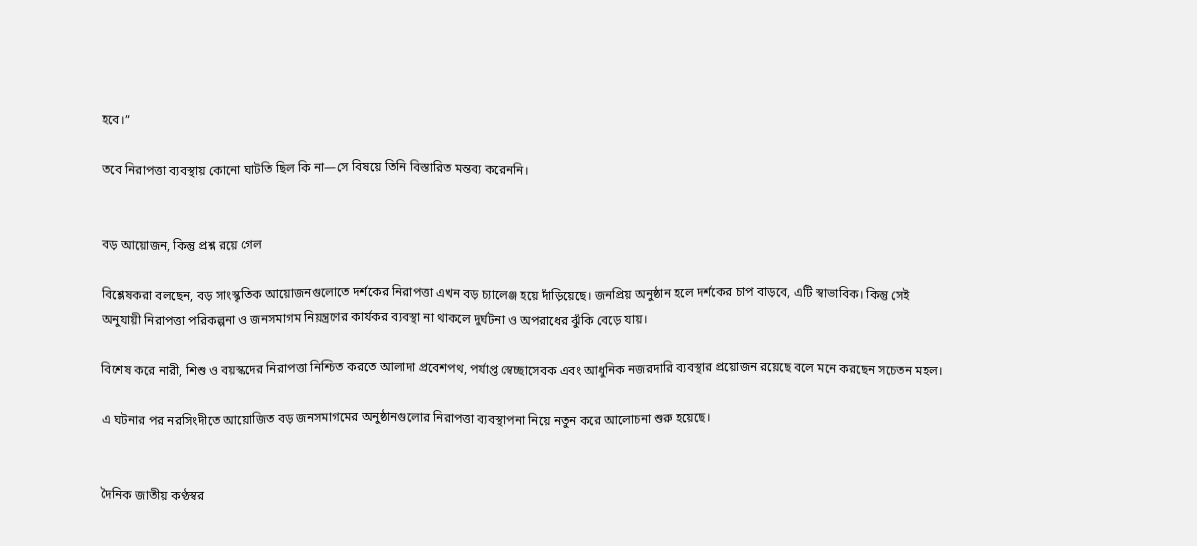হবে।”

তবে নিরাপত্তা ব্যবস্থায় কোনো ঘাটতি ছিল কি না—সে বিষয়ে তিনি বিস্তারিত মন্তব্য করেননি।


বড় আয়োজন, কিন্তু প্রশ্ন রয়ে গেল

বিশ্লেষকরা বলছেন, বড় সাংস্কৃতিক আয়োজনগুলোতে দর্শকের নিরাপত্তা এখন বড় চ্যালেঞ্জ হয়ে দাঁড়িয়েছে। জনপ্রিয় অনুষ্ঠান হলে দর্শকের চাপ বাড়বে, এটি স্বাভাবিক। কিন্তু সেই অনুযায়ী নিরাপত্তা পরিকল্পনা ও জনসমাগম নিয়ন্ত্রণের কার্যকর ব্যবস্থা না থাকলে দুর্ঘটনা ও অপরাধের ঝুঁকি বেড়ে যায়।

বিশেষ করে নারী, শিশু ও বয়স্কদের নিরাপত্তা নিশ্চিত করতে আলাদা প্রবেশপথ, পর্যাপ্ত স্বেচ্ছাসেবক এবং আধুনিক নজরদারি ব্যবস্থার প্রয়োজন রয়েছে বলে মনে করছেন সচেতন মহল।

এ ঘটনার পর নরসিংদীতে আয়োজিত বড় জনসমাগমের অনুষ্ঠানগুলোর নিরাপত্তা ব্যবস্থাপনা নিয়ে নতুন করে আলোচনা শুরু হয়েছে।


দৈনিক জাতীয় কণ্ঠস্বর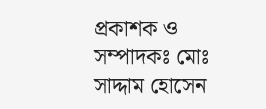প্রকাশক ও সম্পাদকঃ মোঃ সাদ্দাম হোসেন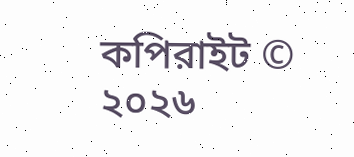কপিরাইট © ২০২৬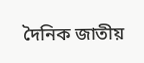দৈনিক জাতীয়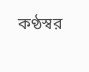কণ্ঠস্বর